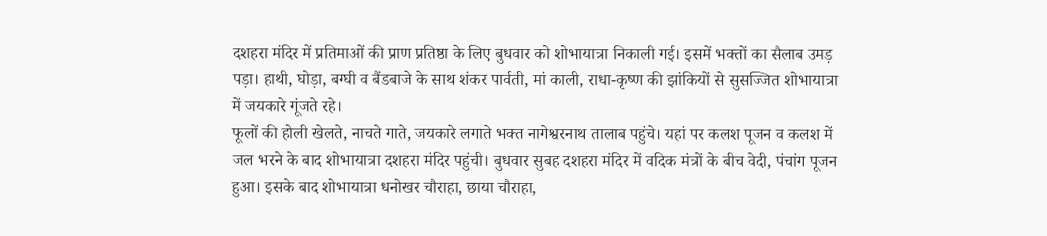दशहरा मंदिर में प्रतिमाओं की प्राण प्रतिष्ठा के लिए बुधवार को शोभायात्रा निकाली गई। इसमें भक्तों का सैलाब उमड़ पड़ा। हाथी, घोड़ा, बग्घी व बैंडबाजे के साथ शंकर पार्वती, मां काली, राधा-कृष्ण की झांकियों से सुसज्जित शोभायात्रा में जयकारे गूंजते रहे।
फूलों की होली खेलते, नाचते गाते, जयकारे लगाते भक्त नागेश्वरनाथ तालाब पहुंचे। यहां पर कलश पूजन व कलश में जल भरने के बाद शोभायात्रा दशहरा मंदिर पहुंची। बुधवार सुबह दशहरा मंदिर में वदिक मंत्रों के बीच वेदी, पंचांग पूजन हुआ। इसके बाद शोभायात्रा धनोखर चौराहा, छाया चौराहा,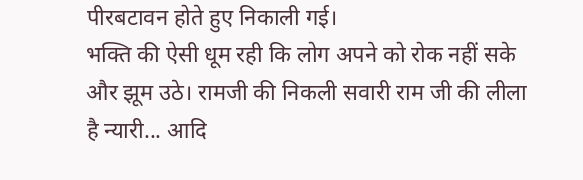पीरबटावन होते हुए निकाली गई।
भक्ति की ऐसी धूम रही कि लोग अपने को रोक नहीं सके और झूम उठे। रामजी की निकली सवारी राम जी की लीला है न्यारी... आदि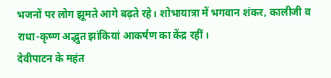भजनों पर लोग झूमते आगे बढ़ते रहे। शोभायात्रा में भगवान शंकर, कालीजी व राधा-कृष्ण अद्भुत झांकियां आकर्षण का केंद्र रहीं।
देवीपाटन के महंत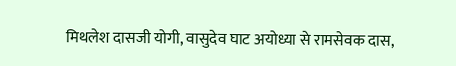मिथलेश दासजी योगी, वासुदेव घाट अयोध्या से रामसेवक दास,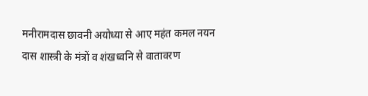मनीरामदास छावनी अयोध्या से आए महंत कमल नयन दास शास्त्री के मंत्रों व शंखध्वनि से वातावरण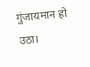गुंजायमान हो उठा।